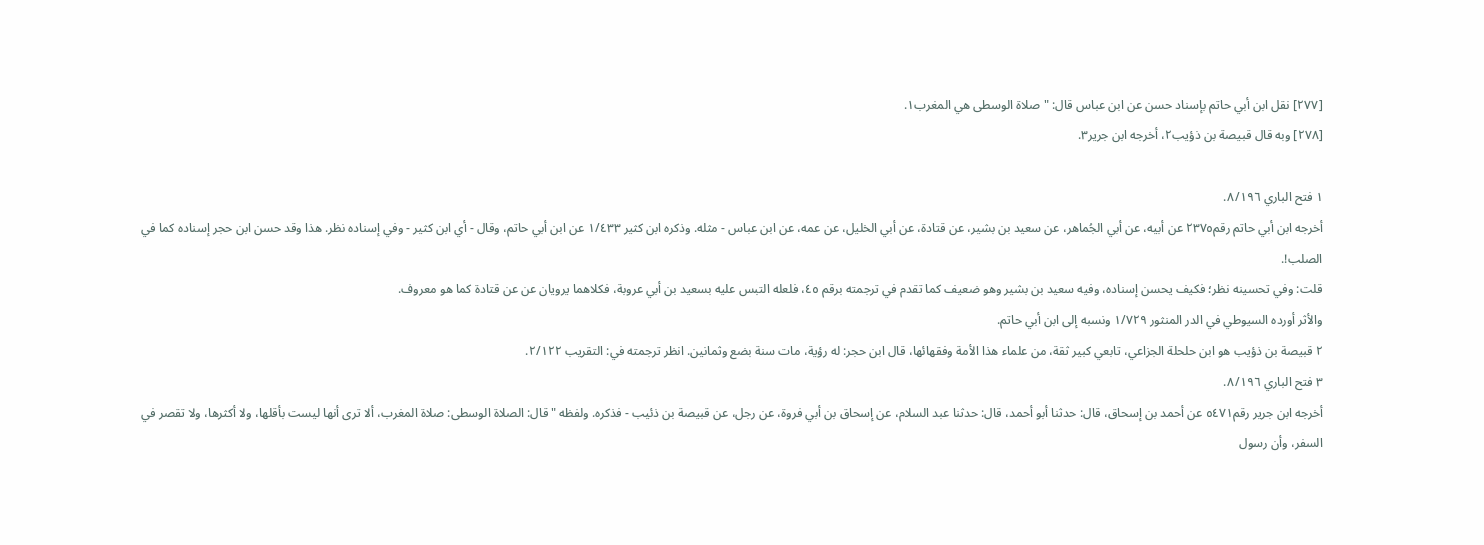[٢٧٧] نقل ابن أبي حاتم بإسناد حسن عن ابن عباس قال: "صلاة الوسطى هي المغرب١.
[٢٧٨] وبه قال قبيصة بن ذؤيب٢، أخرجه ابن جرير٣.

١ فتح الباري ٨/١٩٦.
أخرجه ابن أبي حاتم رقم٢٣٧٥ عن أبيه، عن أبي الجُماهر، عن سعيد بن بشير، عن قتادة، عن أبي الخليل، عن عمه، عن ابن عباس - مثله. وذكره ابن كثير ١/٤٣٣ عن ابن أبي حاتم، وقال - أي ابن كثير - وفي إسناده نظر. هذا وقد حسن ابن حجر إسناده كما في الصلب!.
قلت: وفي تحسينه نظر؛ فكيف يحسن إسناده، وفيه سعيد بن بشير وهو ضعيف كما تقدم في ترجمته برقم ٤٥، فلعله التبس عليه بسعيد بن أبي عروبة، فكلاهما يرويان عن عن قتادة كما هو معروف.
والأثر أورده السيوطي في الدر المنثور ١/٧٢٩ ونسبه إلى ابن أبي حاتم.
٢ قبيصة بن ذؤيب هو ابن حلحلة الجزاعي، تابعي كبير ثقة، من علماء هذا الأمة وفقهائها، قال ابن حجر: له رؤية، مات سنة بضع وثمانين. انظر ترجمته في: التقريب ٢/١٢٢.
٣ فتح الباري ٨/١٩٦.
أخرجه ابن جرير رقم٥٤٧١ عن أحمد بن إسحاق، قال: حدثنا أبو أحمد، قال: حدثنا عبد السلام، عن إسحاق بن أبي فروة، عن رجل، عن قبيصة بن ذئيب - فذكره. ولفظه "قال: الصلاة الوسطى: صلاة المغرب، ألا ترى أنها ليست بأقلها، ولا أكثرها، ولا تقصر في السفر، وأن رسول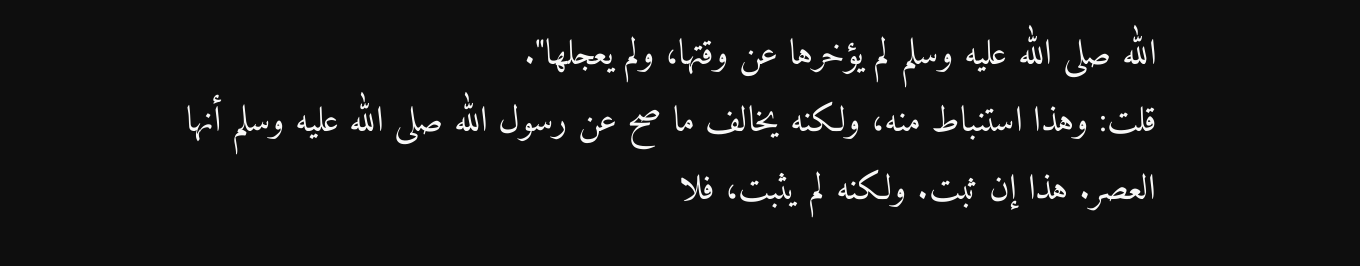الله صلى الله عليه وسلم لم يؤخرها عن وقتها، ولم يعجلها".
قلت: وهذا استنباط منه، ولكنه يخالف ما صح عن رسول الله صلى الله عليه وسلم أنها العصر. هذا إن ثبت. ولكنه لم يثبت، فلا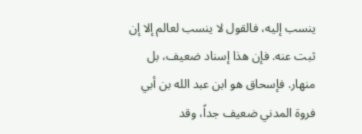ينسب إليه، فالقول لا ينسب لعالم إلا إن ثبت عنه. فإن هذا إسناد ضعيف، بل منهار. فإسحاق هو ابن عبد الله بن أبي فروة المدني ضعيف جداً، وقد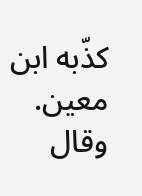كذّبه ابن معين. وقال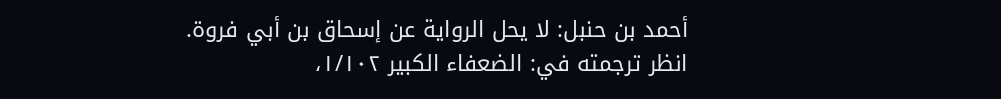أحمد بن حنبل: لا يحل الرواية عن إسحاق بن أبي فروة. انظر ترجمته في: الضعفاء الكبير ١/١٠٢،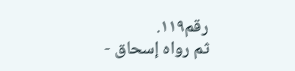رقم١١٩.
ثم رواه إسحاق -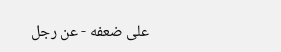على ضعفه - عن رجل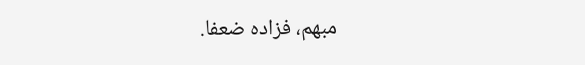مبهم، فزاده ضعفا.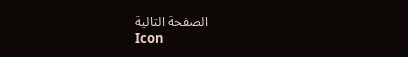الصفحة التالية
Icon